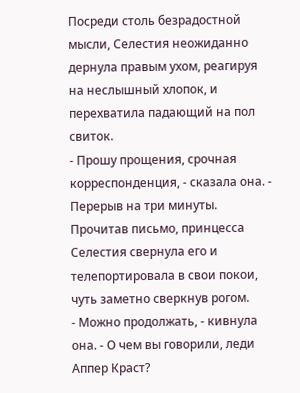Посреди столь безрадостной мысли, Селестия неожиданно дернула правым ухом, реагируя на неслышный хлопок, и перехватила падающий на пол свиток.
- Прошу прощения, срочная корреспонденция, - сказала она. - Перерыв на три минуты.
Прочитав письмо, принцесса Селестия свернула его и телепортировала в свои покои, чуть заметно сверкнув рогом.
- Можно продолжать, - кивнула она. - О чем вы говорили, леди Аппер Краст?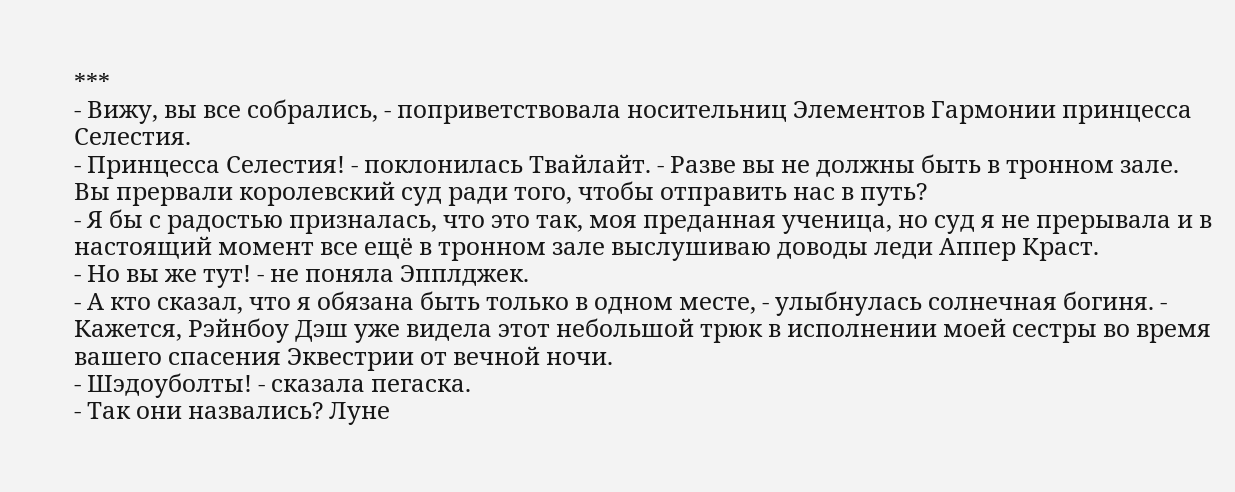***
- Вижу, вы все собрались, - поприветствовала носительниц Элементов Гармонии принцесса Селестия.
- Принцесса Селестия! - поклонилась Твайлайт. - Разве вы не должны быть в тронном зале. Вы прервали королевский суд ради того, чтобы отправить нас в путь?
- Я бы с радостью призналась, что это так, моя преданная ученица, но суд я не прерывала и в настоящий момент все ещё в тронном зале выслушиваю доводы леди Аппер Краст.
- Но вы же тут! - не поняла Эпплджек.
- А кто сказал, что я обязана быть только в одном месте, - улыбнулась солнечная богиня. - Кажется, Рэйнбоу Дэш уже видела этот небольшой трюк в исполнении моей сестры во время вашего спасения Эквестрии от вечной ночи.
- Шэдоуболты! - сказала пегаска.
- Так они назвались? Луне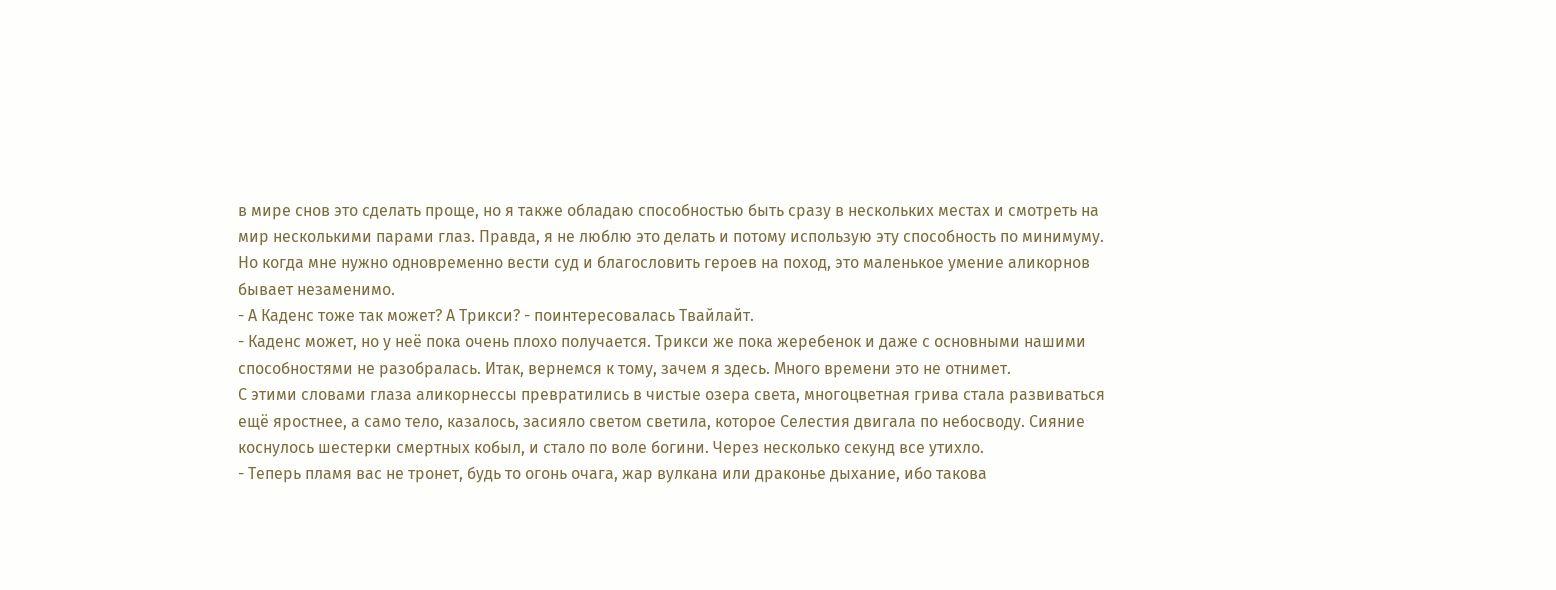в мире снов это сделать проще, но я также обладаю способностью быть сразу в нескольких местах и смотреть на мир несколькими парами глаз. Правда, я не люблю это делать и потому использую эту способность по минимуму. Но когда мне нужно одновременно вести суд и благословить героев на поход, это маленькое умение аликорнов бывает незаменимо.
- А Каденс тоже так может? А Трикси? - поинтересовалась Твайлайт.
- Каденс может, но у неё пока очень плохо получается. Трикси же пока жеребенок и даже с основными нашими способностями не разобралась. Итак, вернемся к тому, зачем я здесь. Много времени это не отнимет.
С этими словами глаза аликорнессы превратились в чистые озера света, многоцветная грива стала развиваться ещё яростнее, а само тело, казалось, засияло светом светила, которое Селестия двигала по небосводу. Сияние коснулось шестерки смертных кобыл, и стало по воле богини. Через несколько секунд все утихло.
- Теперь пламя вас не тронет, будь то огонь очага, жар вулкана или драконье дыхание, ибо такова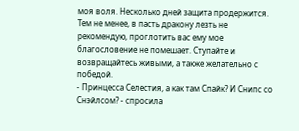моя воля. Несколько дней защита продержится. Тем не менее, в пасть дракону лезть не рекомендую, проглотить вас ему мое благословение не помешает. Ступайте и возвращайтесь живыми, а также желательно с победой.
- Принцесса Селестия, а как там Спайк? И Снипс со Снэйлсом? - спросила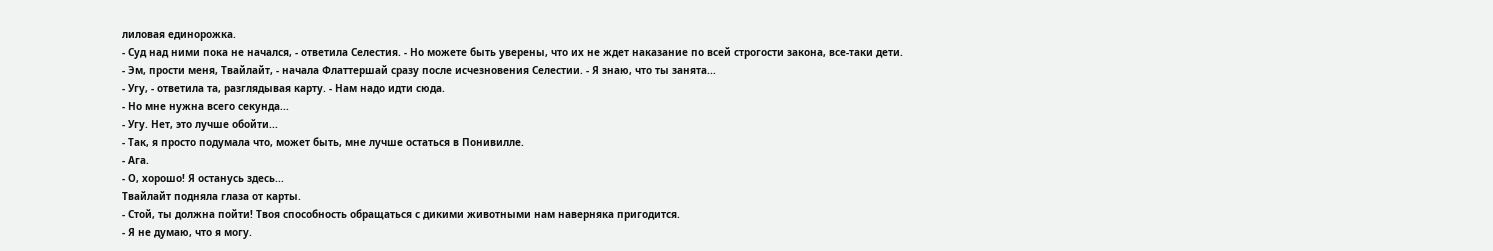лиловая единорожка.
- Суд над ними пока не начался, - ответила Селестия. - Но можете быть уверены, что их не ждет наказание по всей строгости закона, все-таки дети.
- Эм, прости меня, Твайлайт, - начала Флаттершай сразу после исчезновения Селестии. - Я знаю, что ты занята...
- Угу, - ответила та, разглядывая карту. - Нам надо идти сюда.
- Но мне нужна всего секунда...
- Угу. Нет, это лучше обойти...
- Так, я просто подумала что, может быть, мне лучше остаться в Понивилле.
- Ага.
- О, хорошо! Я останусь здесь...
Твайлайт подняла глаза от карты.
- Стой, ты должна пойти! Твоя способность обращаться с дикими животными нам наверняка пригодится.
- Я не думаю, что я могу.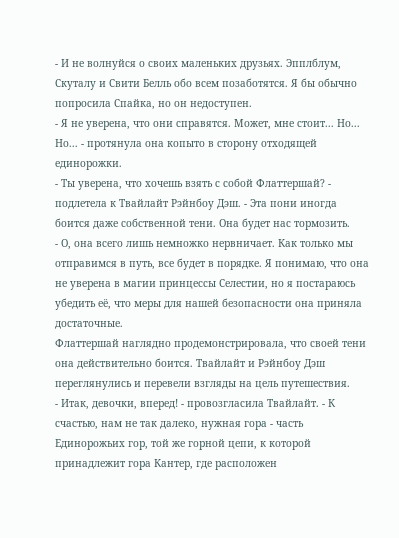- И не волнуйся о своих маленьких друзьях. Эпплблум, Скуталу и Свити Белль обо всем позаботятся. Я бы обычно попросила Спайка, но он недоступен.
- Я не уверена, что они справятся. Может, мне стоит... Но... Но... - протянула она копыто в сторону отходящей единорожки.
- Ты уверена, что хочешь взять с собой Флаттершай? - подлетела к Твайлайт Рэйнбоу Дэш. - Эта пони иногда боится даже собственной тени. Она будет нас тормозить.
- О, она всего лишь немножко нервничает. Как только мы отправимся в путь, все будет в порядке. Я понимаю, что она не уверена в магии принцессы Селестии, но я постараюсь убедить её, что меры для нашей безопасности она приняла достаточные.
Флаттершай наглядно продемонстрировала, что своей тени она действительно боится. Твайлайт и Рэйнбоу Дэш переглянулись и перевели взгляды на цель путешествия.
- Итак, девочки, вперед! - провозгласила Твайлайт. - К счастью, нам не так далеко, нужная гора - часть Единорожьих гор, той же горной цепи, к которой принадлежит гора Кантер, где расположен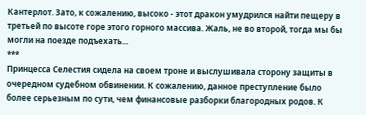Кантерлот. Зато, к сожалению, высоко - этот дракон умудрился найти пещеру в третьей по высоте горе этого горного массива. Жаль, не во второй, тогда мы бы могли на поезде подъехать...
***
Принцесса Селестия сидела на своем троне и выслушивала сторону защиты в очередном судебном обвинении. К сожалению, данное преступление было более серьезным по сути, чем финансовые разборки благородных родов. К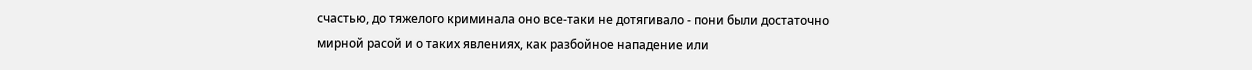счастью, до тяжелого криминала оно все-таки не дотягивало - пони были достаточно мирной расой и о таких явлениях, как разбойное нападение или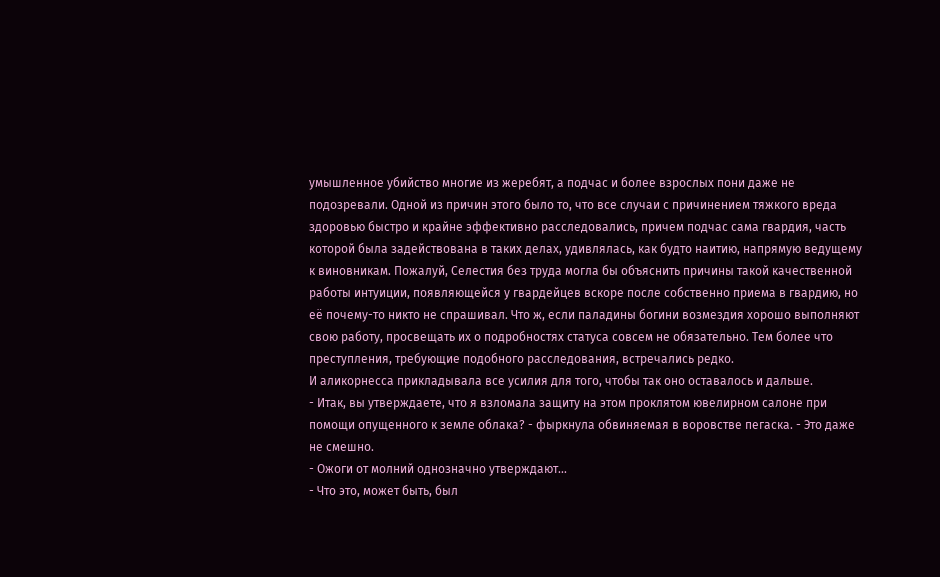умышленное убийство многие из жеребят, а подчас и более взрослых пони даже не подозревали. Одной из причин этого было то, что все случаи с причинением тяжкого вреда здоровью быстро и крайне эффективно расследовались, причем подчас сама гвардия, часть которой была задействована в таких делах, удивлялась, как будто наитию, напрямую ведущему к виновникам. Пожалуй, Селестия без труда могла бы объяснить причины такой качественной работы интуиции, появляющейся у гвардейцев вскоре после собственно приема в гвардию, но её почему-то никто не спрашивал. Что ж, если паладины богини возмездия хорошо выполняют свою работу, просвещать их о подробностях статуса совсем не обязательно. Тем более что преступления, требующие подобного расследования, встречались редко.
И аликорнесса прикладывала все усилия для того, чтобы так оно оставалось и дальше.
- Итак, вы утверждаете, что я взломала защиту на этом проклятом ювелирном салоне при помощи опущенного к земле облака? - фыркнула обвиняемая в воровстве пегаска. - Это даже не смешно.
- Ожоги от молний однозначно утверждают...
- Что это, может быть, был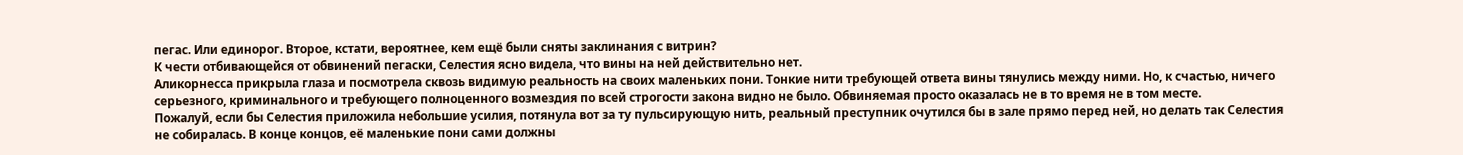пегас. Или единорог. Второе, кстати, вероятнее, кем ещё были сняты заклинания с витрин?
К чести отбивающейся от обвинений пегаски, Селестия ясно видела, что вины на ней действительно нет.
Аликорнесса прикрыла глаза и посмотрела сквозь видимую реальность на своих маленьких пони. Тонкие нити требующей ответа вины тянулись между ними. Но, к счастью, ничего серьезного, криминального и требующего полноценного возмездия по всей строгости закона видно не было. Обвиняемая просто оказалась не в то время не в том месте.
Пожалуй, если бы Селестия приложила небольшие усилия, потянула вот за ту пульсирующую нить, реальный преступник очутился бы в зале прямо перед ней, но делать так Селестия не собиралась. В конце концов, её маленькие пони сами должны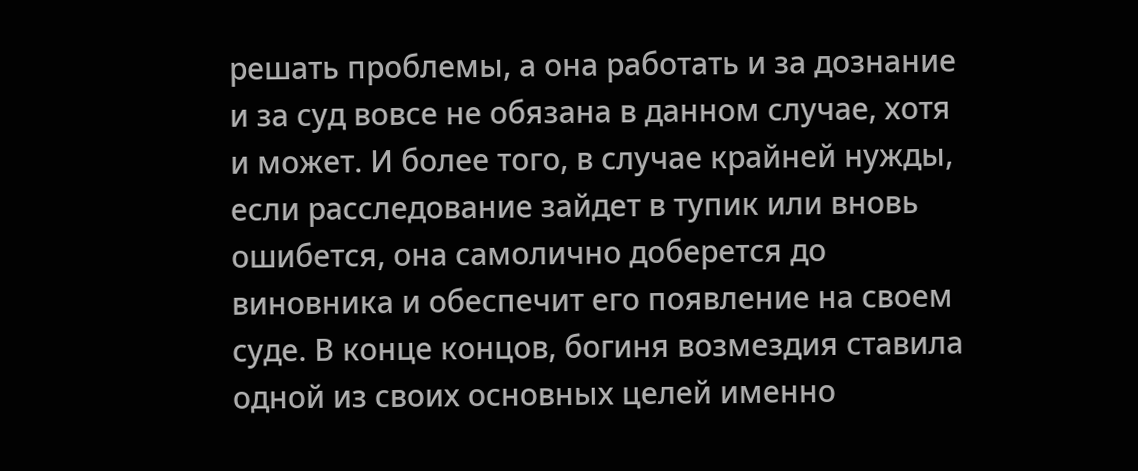решать проблемы, а она работать и за дознание и за суд вовсе не обязана в данном случае, хотя и может. И более того, в случае крайней нужды, если расследование зайдет в тупик или вновь ошибется, она самолично доберется до виновника и обеспечит его появление на своем суде. В конце концов, богиня возмездия ставила одной из своих основных целей именно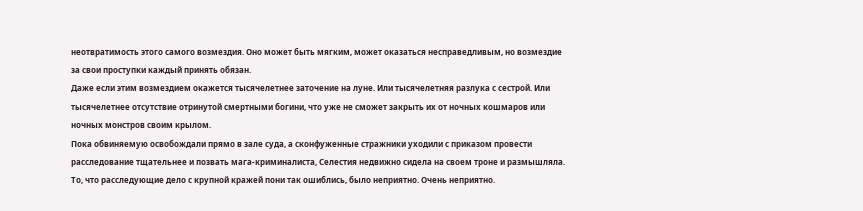неотвратимость этого самого возмездия. Оно может быть мягким, может оказаться несправедливым, но возмездие за свои проступки каждый принять обязан.
Даже если этим возмездием окажется тысячелетнее заточение на луне. Или тысячелетняя разлука с сестрой. Или тысячелетнее отсутствие отринутой смертными богини, что уже не сможет закрыть их от ночных кошмаров или ночных монстров своим крылом.
Пока обвиняемую освобождали прямо в зале суда, а сконфуженные стражники уходили с приказом провести расследование тщательнее и позвать мага-криминалиста, Селестия недвижно сидела на своем троне и размышляла. То, что расследующие дело с крупной кражей пони так ошиблись, было неприятно. Очень неприятно.